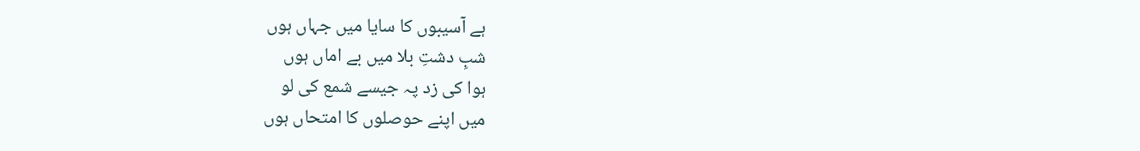ہے آسیبوں کا سایا میں جہاں ہوں
شبِ دشتِ بلا میں بے اماں ہوں
ہوا کی زد پہ جیسے شمع کی لو
میں اپنے حوصلوں کا امتحاں ہوں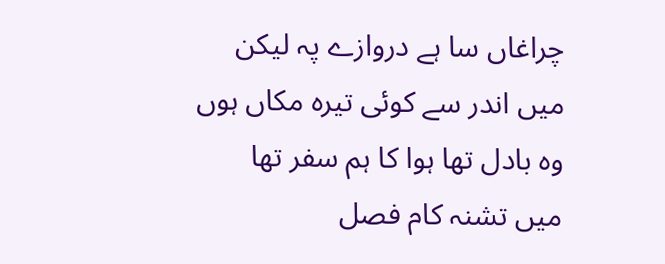چراغاں سا ہے دروازے پہ لیکن
میں اندر سے کوئی تیرہ مکاں ہوں
وہ بادل تھا ہوا کا ہم سفر تھا
میں تشنہ کام فصل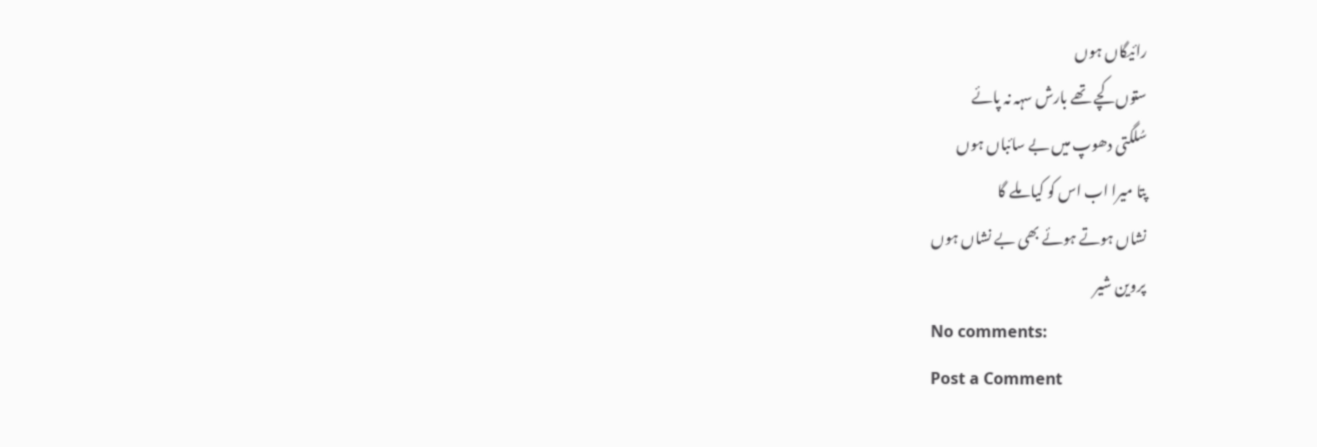رائیگاں ہوں
ستوں کچے تھے بارش سہہ نہ پائے
سُلگتی دھوپ میں بے سائباں ہوں
پتا میرا اب اس کو کیا ملے گا
نشاں ہوتے ہوئے بھی بے نشاں ہوں
پروین شیر
No comments:
Post a Comment